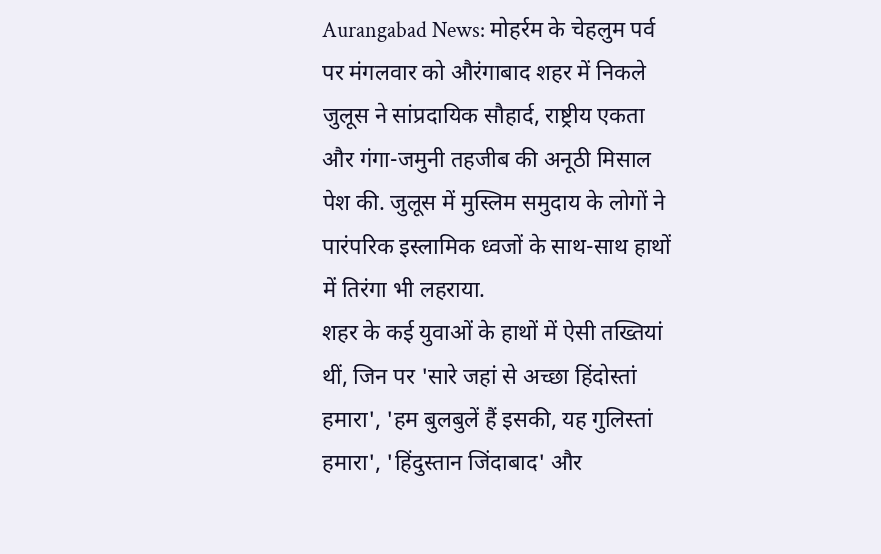Aurangabad News: मोहर्रम के चेहलुम पर्व पर मंगलवार को औरंगाबाद शहर में निकले जुलूस ने सांप्रदायिक सौहार्द, राष्ट्रीय एकता और गंगा-जमुनी तहजीब की अनूठी मिसाल पेश की. जुलूस में मुस्लिम समुदाय के लोगों ने पारंपरिक इस्लामिक ध्वजों के साथ-साथ हाथों में तिरंगा भी लहराया.
शहर के कई युवाओं के हाथों में ऐसी तख्तियां थीं, जिन पर 'सारे जहां से अच्छा हिंदोस्तां हमारा', 'हम बुलबुलें हैं इसकी, यह गुलिस्तां हमारा', 'हिंदुस्तान जिंदाबाद' और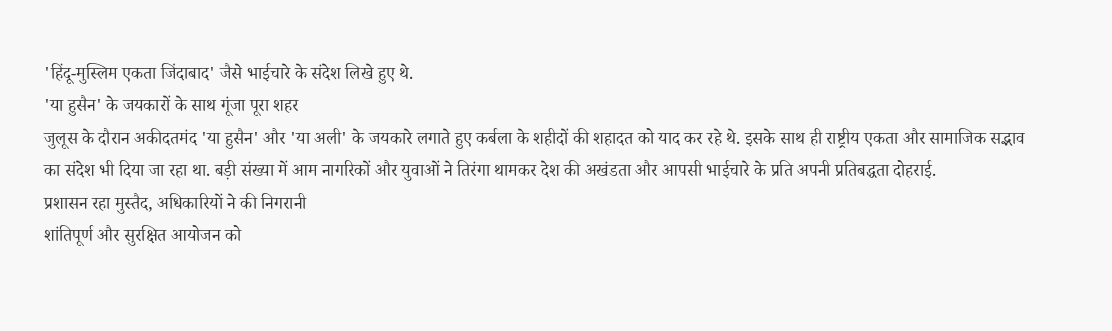'हिंदू-मुस्लिम एकता जिंदाबाद' जैसे भाईचारे के संदेश लिखे हुए थे.
'या हुसैन' के जयकारों के साथ गूंजा पूरा शहर
जुलूस के दौरान अकीदतमंद 'या हुसैन' और 'या अली' के जयकारे लगाते हुए कर्बला के शहीदों की शहादत को याद कर रहे थे. इसके साथ ही राष्ट्रीय एकता और सामाजिक सद्भाव का संदेश भी दिया जा रहा था. बड़ी संख्या में आम नागरिकों और युवाओं ने तिरंगा थामकर देश की अखंडता और आपसी भाईचारे के प्रति अपनी प्रतिबद्धता दोहराई.
प्रशासन रहा मुस्तैद, अधिकारियों ने की निगरानी
शांतिपूर्ण और सुरक्षित आयोजन को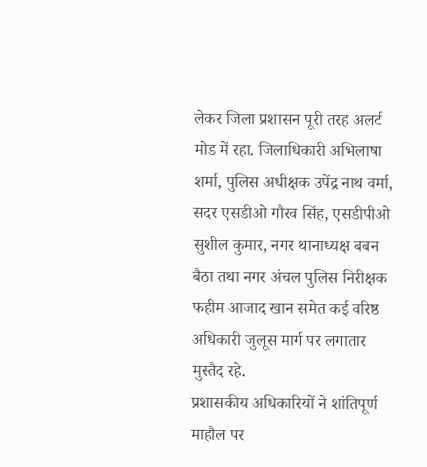लेकर जिला प्रशासन पूरी तरह अलर्ट मोड में रहा. जिलाधिकारी अभिलाषा शर्मा, पुलिस अधीक्षक उपेंद्र नाथ वर्मा, सदर एसडीओ गौरव सिंह, एसडीपीओ सुशील कुमार, नगर थानाध्यक्ष बबन बैठा तथा नगर अंचल पुलिस निरीक्षक फहीम आजाद खान समेत कई वरिष्ठ अधिकारी जुलूस मार्ग पर लगातार मुस्तैद रहे.
प्रशासकीय अधिकारियों ने शांतिपूर्ण माहौल पर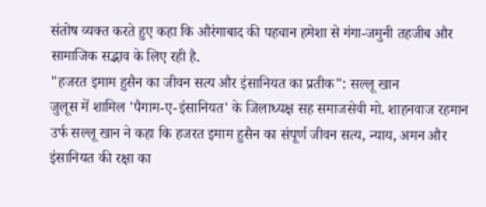संतोष व्यक्त करते हुए कहा कि औरंगाबाद की पहचान हमेशा से गंगा-जमुनी तहजीब और सामाजिक सद्भाव के लिए रही है.
"हजरत इमाम हुसैन का जीवन सत्य और इंसानियत का प्रतीक": सल्लू खान
जुलूस में शामिल 'पैगाम-ए-इंसानियत' के जिलाध्यक्ष सह समाजसेवी मो. शाहनवाज रहमान उर्फ सल्लू खान ने कहा कि हजरत इमाम हुसैन का संपूर्ण जीवन सत्य, न्याय, अमन और इंसानियत की रक्षा का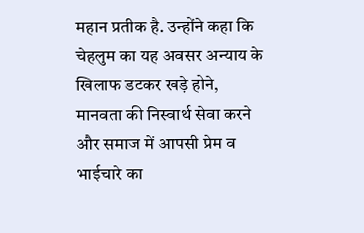महान प्रतीक है. उन्होंने कहा कि चेहलुम का यह अवसर अन्याय के खिलाफ डटकर खड़े होने, मानवता की निस्वार्थ सेवा करने और समाज में आपसी प्रेम व भाईचारे का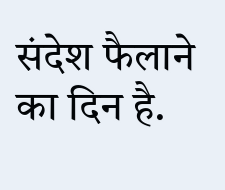संदेश फैलाने का दिन है.